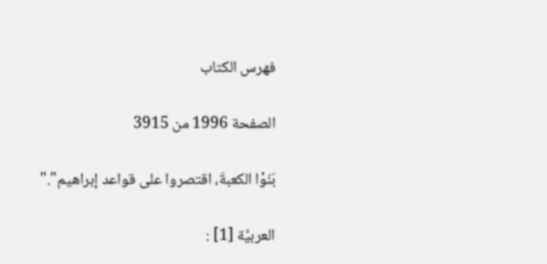فهرس الكتاب

الصفحة 1996 من 3915

بَنَوْا الكعبةَ، اقتصروا على قواعد إبراهيم"."

العربيَّة [1] :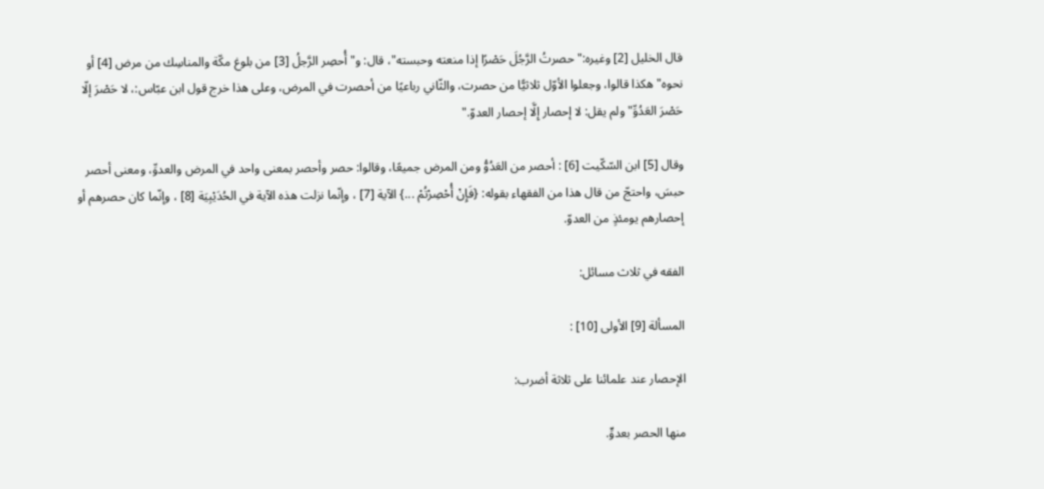قال الخليل [2] وغيره:"حصرتُ الرَّجُلَ حَصْرًا إذا منعته وحبسته"، قال: و"أُحصِر الرَّجلُ [3] من بلوغ مكّة والمناسِك من مرض [4] أو نحوه"هكذا قالوا، وجعلوا الأوّل ثلاثيًّا من حصرت، والثّاني رباعيًا من أحصرت في المرض، وعلى هذا خرج قول ابن عبّاس:، لا حَصْرَ إلّا حَصْرَ العَدُوِّ"ولم يقل: لا إحصار إِلَّا إحصار العدوّ."

وقال [5] ابن السّكّيت [6] : أحصر من العَدُوُّ ومن المرض جميعًا، وقالوا: حصر وأحصر بمعنى واحد في المرض والعدوِّ، ومعنى أحصر حبسَ، واحتجّ من قال هذا من الفقهاء بقوله: {فَإِنْ أُحْصِرْتُمْ ...} الآية [7] ، وإنّما نزلت هذه الآية في الحُدَيْبِيَة [8] ، وإنّما كان حصرهم أو إحصارهم يومئذٍ من العدوّ.

الفقه في ثلاث مسائل:

المسألة [9] الأولى [10] :

الإحصار عند علمائنا على ثلاثة أضرب:

منها الحصر بعدوٍّ.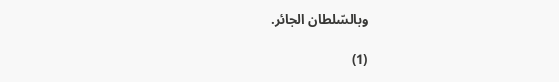وبالسّلطان الجائر.

(1)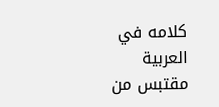كلامه في العربية مقتبس من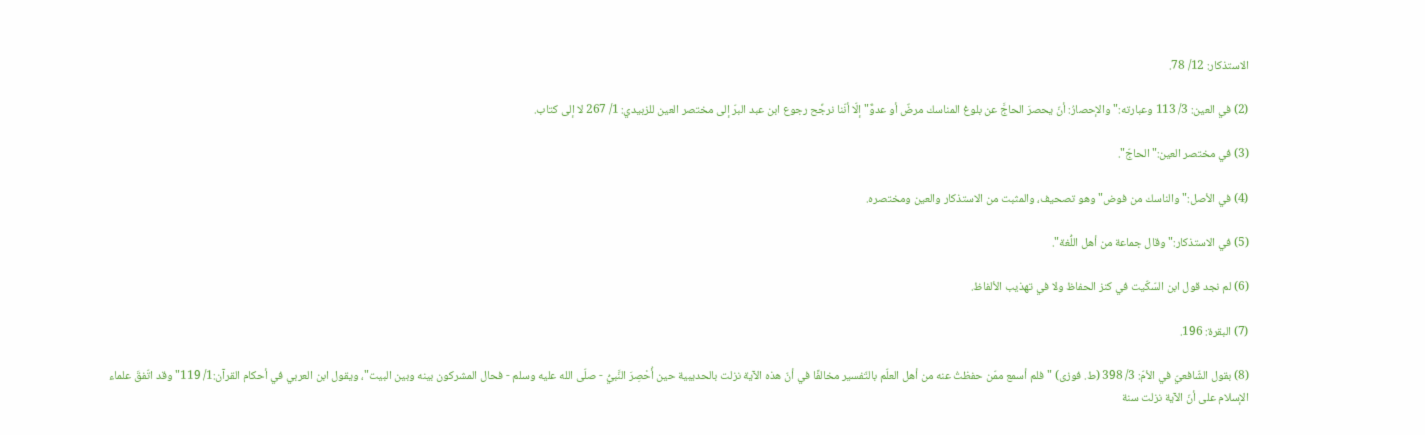الاستذكار: 12/ 78.

(2) في العين: 3/ 113 وعبارته:"والإحصارُ: أنّ يحصرَ الحاجَّ عن بلوغ المناسك مرضٌ أو عدوٌّ"إلّا أنّنا نرجِّح رجوع ابن عبد البرّ إلى مختصر العين للزبيدي: 1/ 267 لا إلى كتاب.

(3) في مختصر العين:"الحاجّ".

(4) في الأصل:"والناسك من فوض"وهو تصحيف، والمثبت من الاستذكار والعين ومختصره.

(5) في الاستذكار:"وقال جماعة من أهل اللُّغة".

(6) لم نجد قول ابن السّكّيت في كنز الحفاظ ولا في تهذيب الألفاظ.

(7) البقرة: 196.

(8) بقول الشّافعيّ في الأمّ: 3/ 398 (ط. فوزى) "فلم أسمع ممّن حفظتُ عنه من أهل العلّم بالتّفسير مخالفًا في أنّ هذه الآية نزلت بالحديبية حين أُحْصِرَ النَّبيُّ - صلّى الله عليه وسلم - فحال المشركون بينه وبين البيت"، ويقول ابن العربي في أحكام القرآن:1/ 119"وقد اتّفقَ علماء الإسلام على أنّ الآية نزلت سنة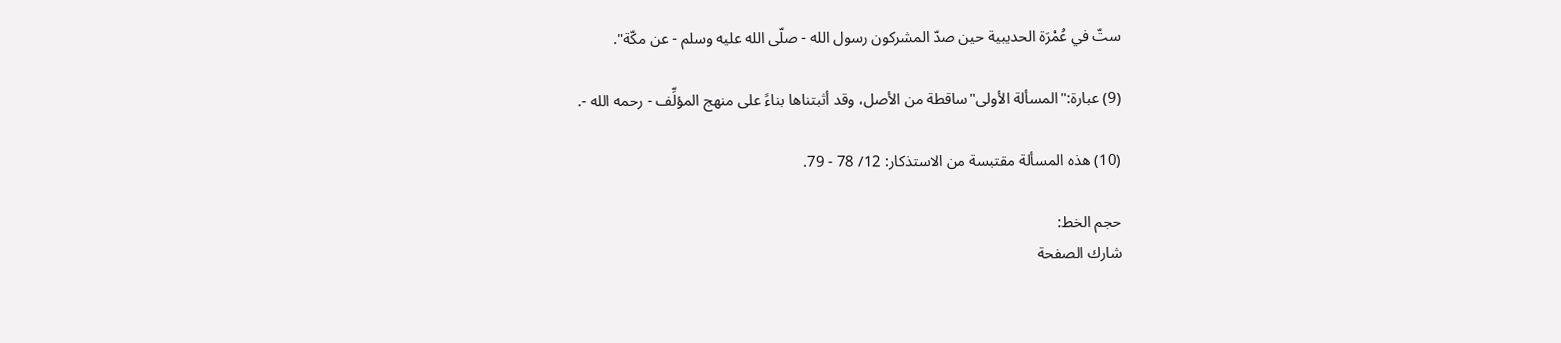ستّ في عُمْرَة الحديبية حين صدّ المشركون رسول الله - صلّى الله عليه وسلم - عن مكّة".

(9) عبارة:"المسألة الأولى"ساقطة من الأصل، وقد أثبتناها بناءً على منهج المؤلِّف - رحمه الله -.

(10) هذه المسألة مقتبسة من الاستذكار: 12/ 78 - 79.

حجم الخط:
شارك الصفحة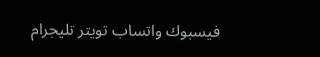فيسبوك واتساب تويتر تليجرام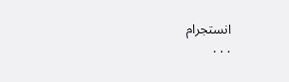انستجرام
. . .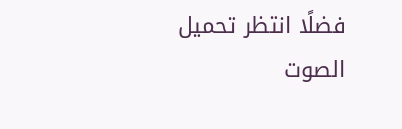فضلًا انتظر تحميل الصوت